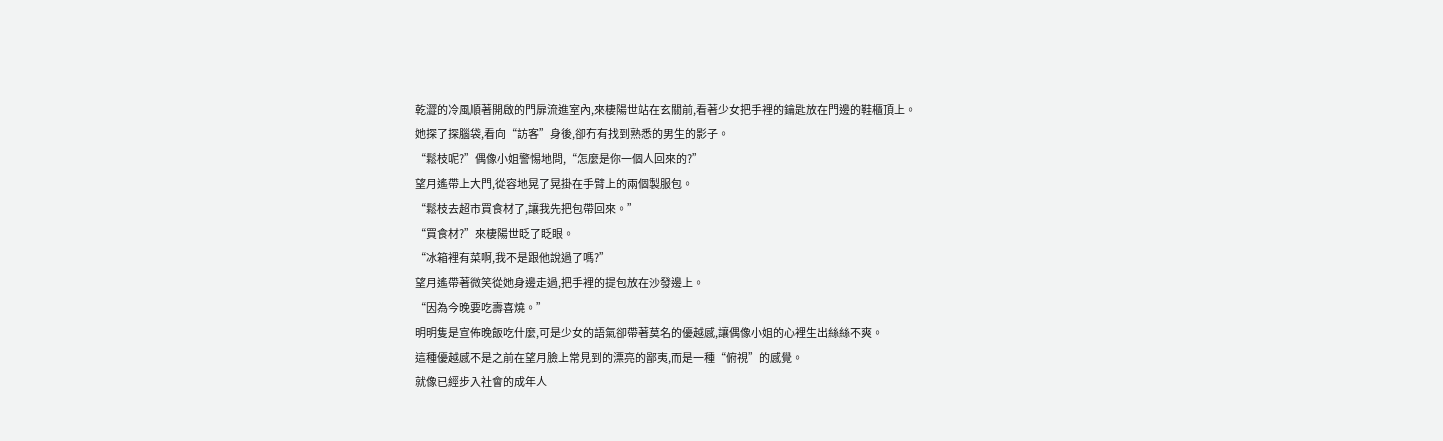乾澀的冷風順著開啟的門扉流進室內,來棲陽世站在玄關前,看著少女把手裡的鑰匙放在門邊的鞋櫃頂上。
她探了探腦袋,看向“訪客”身後,卻冇有找到熟悉的男生的影子。
“鬆枝呢?”偶像小姐警惕地問,“怎麼是你一個人回來的?”
望月遙帶上大門,從容地晃了晃掛在手臂上的兩個製服包。
“鬆枝去超市買食材了,讓我先把包帶回來。”
“買食材?”來棲陽世眨了眨眼。
“冰箱裡有菜啊,我不是跟他說過了嗎?”
望月遙帶著微笑從她身邊走過,把手裡的提包放在沙發邊上。
“因為今晚要吃壽喜燒。”
明明隻是宣佈晚飯吃什麼,可是少女的語氣卻帶著莫名的優越感,讓偶像小姐的心裡生出絲絲不爽。
這種優越感不是之前在望月臉上常見到的漂亮的鄙夷,而是一種“俯視”的感覺。
就像已經步入社會的成年人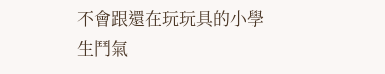不會跟還在玩玩具的小學生鬥氣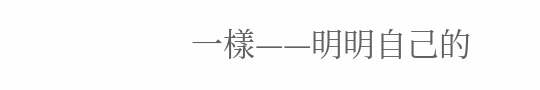一樣——明明自己的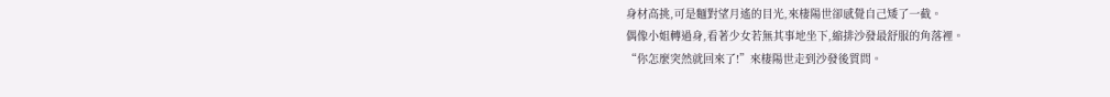身材高挑,可是麵對望月遙的目光,來棲陽世卻感覺自己矮了一截。
偶像小姐轉過身,看著少女若無其事地坐下,縮排沙發最舒服的角落裡。
“你怎麼突然就回來了!”來棲陽世走到沙發後質問。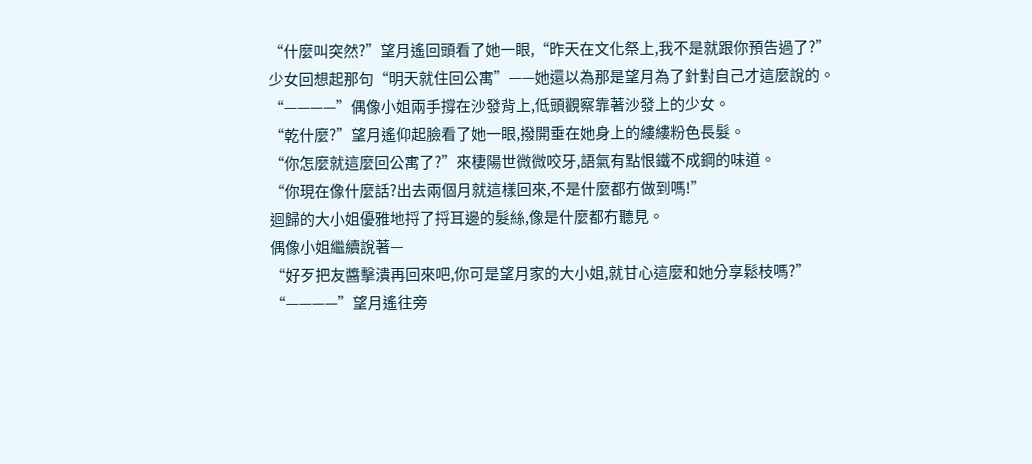“什麼叫突然?”望月遙回頭看了她一眼,“昨天在文化祭上,我不是就跟你預告過了?”
少女回想起那句“明天就住回公寓”——她還以為那是望月為了針對自己才這麼說的。
“————”偶像小姐兩手撐在沙發背上,低頭觀察靠著沙發上的少女。
“乾什麼?”望月遙仰起臉看了她一眼,撥開垂在她身上的縷縷粉色長髮。
“你怎麼就這麼回公寓了?”來棲陽世微微咬牙,語氣有點恨鐵不成鋼的味道。
“你現在像什麼話?出去兩個月就這樣回來,不是什麼都冇做到嗎!”
迴歸的大小姐優雅地捋了捋耳邊的髮絲,像是什麼都冇聽見。
偶像小姐繼續說著—
“好歹把友醬擊潰再回來吧,你可是望月家的大小姐,就甘心這麼和她分享鬆枝嗎?”
“————”望月遙往旁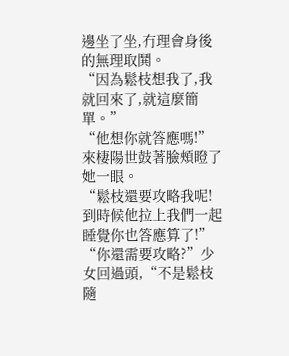邊坐了坐,冇理會身後的無理取鬨。
“因為鬆枝想我了,我就回來了,就這麼簡單。”
“他想你就答應嗎!”來棲陽世鼓著臉頰瞪了她一眼。
“鬆枝還要攻略我呢!到時候他拉上我們一起睡覺你也答應算了!”
“你還需要攻略?”少女回過頭,“不是鬆枝隨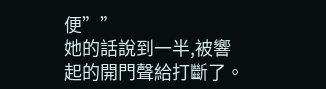便””
她的話說到一半,被響起的開門聲給打斷了。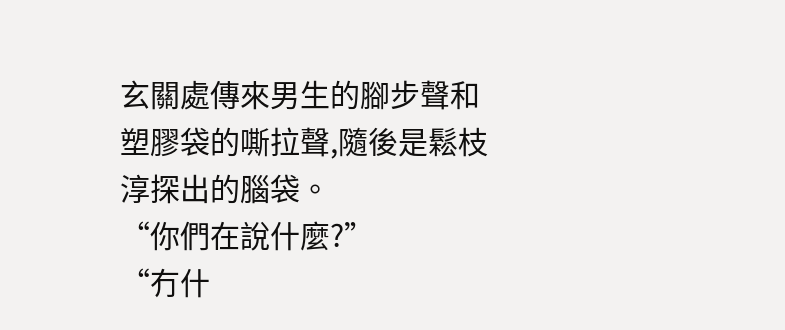玄關處傳來男生的腳步聲和塑膠袋的嘶拉聲,隨後是鬆枝淳探出的腦袋。
“你們在說什麼?”
“冇什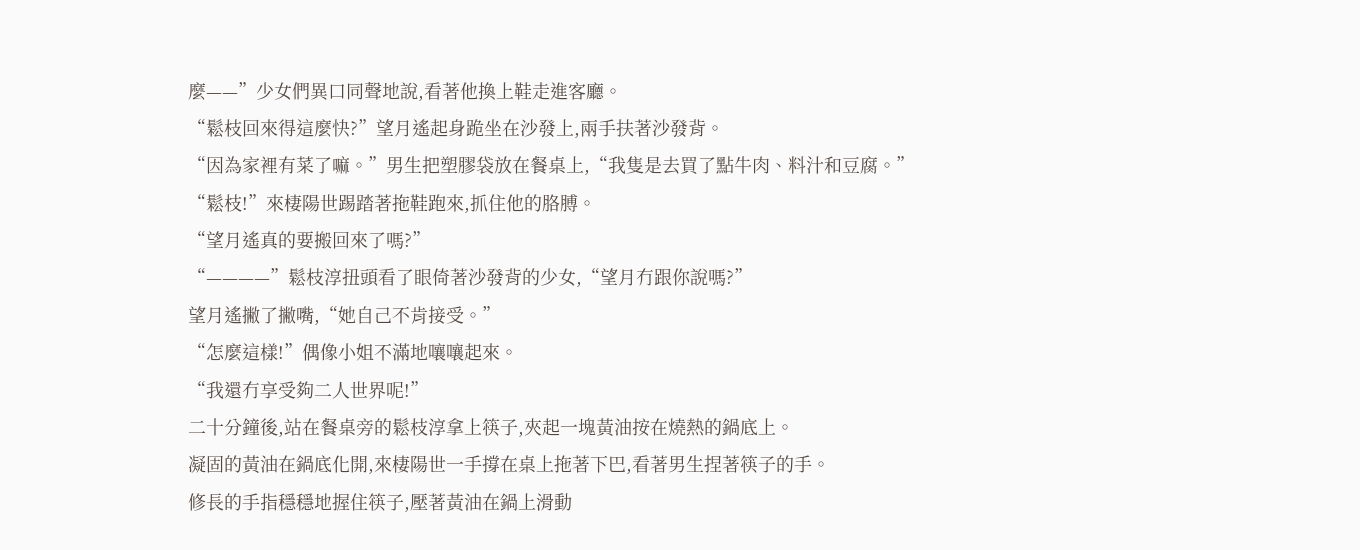麼——”少女們異口同聲地說,看著他換上鞋走進客廳。
“鬆枝回來得這麼快?”望月遙起身跪坐在沙發上,兩手扶著沙發背。
“因為家裡有菜了嘛。”男生把塑膠袋放在餐桌上,“我隻是去買了點牛肉、料汁和豆腐。”
“鬆枝!”來棲陽世踢踏著拖鞋跑來,抓住他的胳膊。
“望月遙真的要搬回來了嗎?”
“————”鬆枝淳扭頭看了眼倚著沙發背的少女,“望月冇跟你說嗎?”
望月遙撇了撇嘴,“她自己不肯接受。”
“怎麼這樣!”偶像小姐不滿地嚷嚷起來。
“我還冇享受夠二人世界呢!”
二十分鐘後,站在餐桌旁的鬆枝淳拿上筷子,夾起一塊黃油按在燒熱的鍋底上。
凝固的黃油在鍋底化開,來棲陽世一手撐在桌上拖著下巴,看著男生捏著筷子的手。
修長的手指穩穩地握住筷子,壓著黃油在鍋上滑動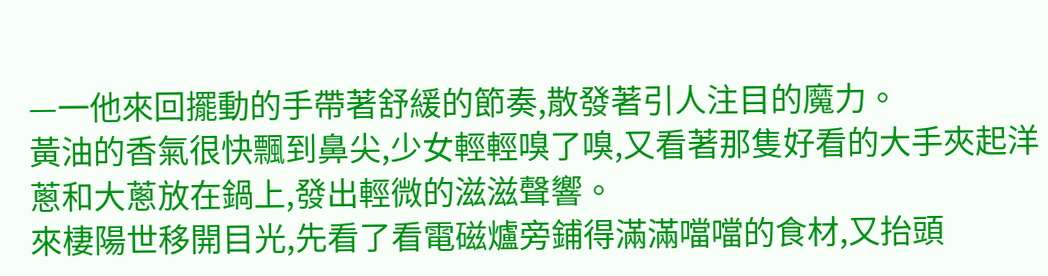—一他來回擺動的手帶著舒緩的節奏,散發著引人注目的魔力。
黃油的香氣很快飄到鼻尖,少女輕輕嗅了嗅,又看著那隻好看的大手夾起洋蔥和大蔥放在鍋上,發出輕微的滋滋聲響。
來棲陽世移開目光,先看了看電磁爐旁鋪得滿滿噹噹的食材,又抬頭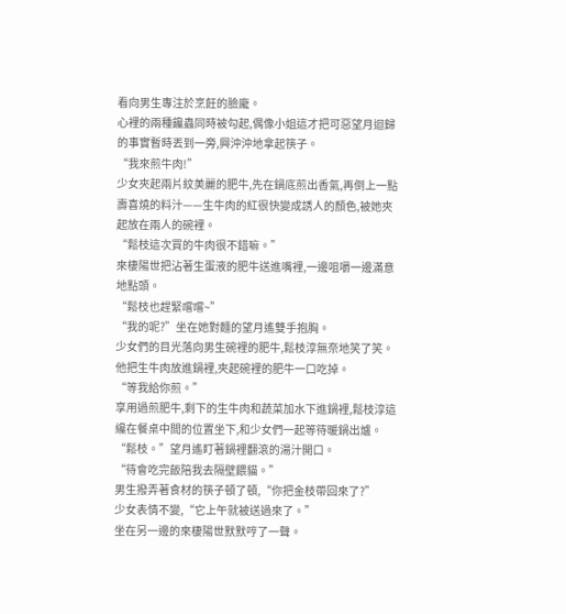看向男生專注於烹飪的臉龐。
心裡的兩種饞蟲同時被勾起,偶像小姐這才把可惡望月迴歸的事實暫時丟到一旁,興沖沖地拿起筷子。
“我來煎牛肉!”
少女夾起兩片紋美麗的肥牛,先在鍋底煎出香氣,再倒上一點壽喜燒的料汁——生牛肉的紅很快變成誘人的顏色,被她夾起放在兩人的碗裡。
“鬆枝這次買的牛肉很不錯嘛。”
來棲陽世把沾著生蛋液的肥牛送進嘴裡,一邊咀嚼一邊滿意地點頭。
“鬆枝也趕緊嚐嚐~”
“我的呢?”坐在她對麵的望月遙雙手抱胸。
少女們的目光落向男生碗裡的肥牛,鬆枝淳無奈地笑了笑。
他把生牛肉放進鍋裡,夾起碗裡的肥牛一口吃掉。
“等我給你煎。”
享用過煎肥牛,剩下的生牛肉和蔬菜加水下進鍋裡,鬆枝淳這纔在餐桌中間的位置坐下,和少女們一起等待暖鍋出爐。
“鬆枝。”望月遙盯著鍋裡翻滾的湯汁開口。
“待會吃完飯陪我去隔壁餵貓。”
男生撥弄著食材的筷子頓了頓,“你把金枝帶回來了?”
少女表情不變,“它上午就被送過來了。”
坐在另一邊的來棲陽世默默哼了一聲。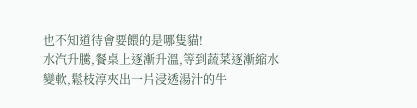也不知道待會要餵的是哪隻貓!
水汽升騰,餐桌上逐漸升溫,等到蔬菜逐漸縮水變軟,鬆枝淳夾出一片浸透湯汁的牛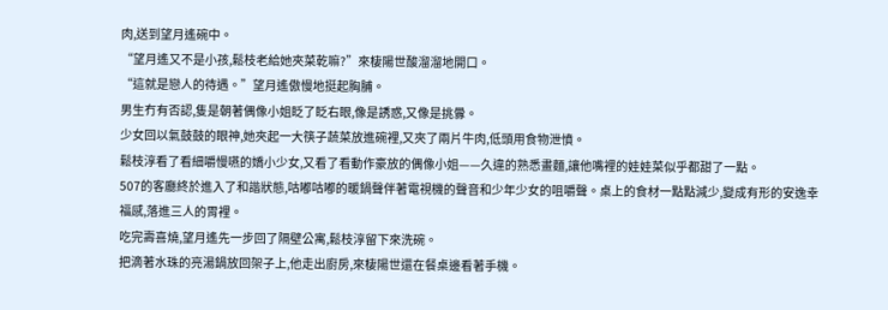肉,送到望月遙碗中。
“望月遙又不是小孩,鬆枝老給她夾菜乾嘛?”來棲陽世酸溜溜地開口。
“這就是戀人的待遇。”望月遙傲慢地挺起胸脯。
男生冇有否認,隻是朝著偶像小姐眨了眨右眼,像是誘惑,又像是挑釁。
少女回以氣鼓鼓的眼神,她夾起一大筷子蔬菜放進碗裡,又夾了兩片牛肉,低頭用食物泄憤。
鬆枝淳看了看細嚼慢嚥的嬌小少女,又看了看動作豪放的偶像小姐——久違的熟悉畫麵,讓他嘴裡的娃娃菜似乎都甜了一點。
507的客廳終於進入了和諧狀態,咕嘟咕嘟的暖鍋聲伴著電視機的聲音和少年少女的咀嚼聲。桌上的食材一點點減少,變成有形的安逸幸福感,落進三人的胃裡。
吃完壽喜燒,望月遙先一步回了隔壁公寓,鬆枝淳留下來洗碗。
把滴著水珠的亮湯鍋放回架子上,他走出廚房,來棲陽世還在餐桌邊看著手機。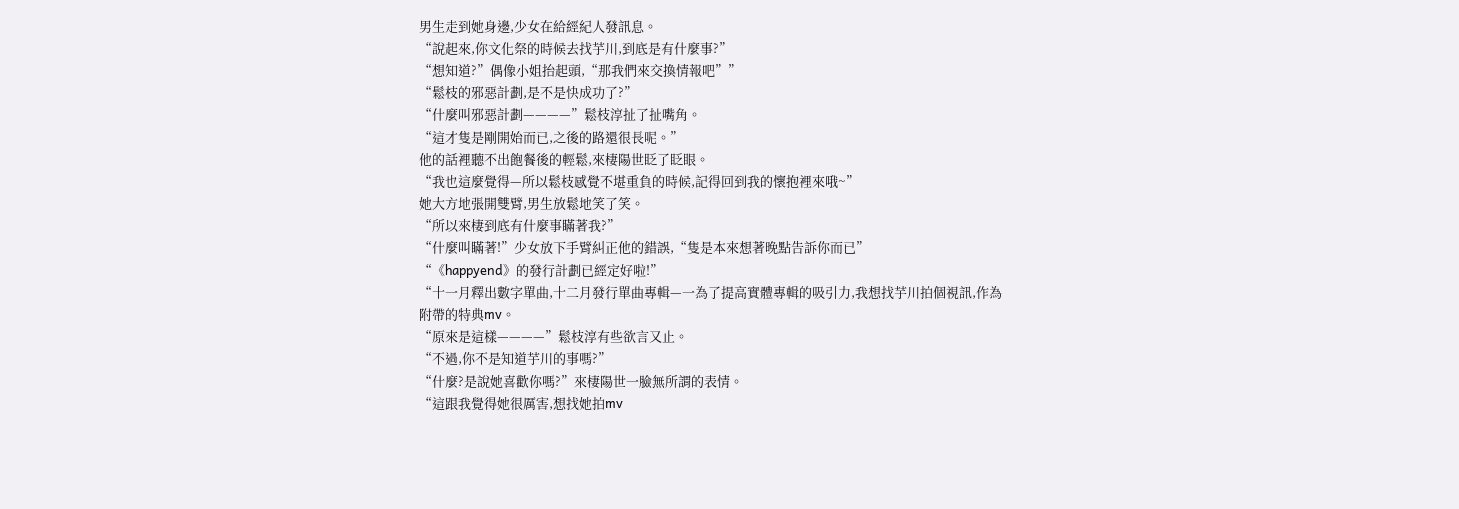男生走到她身邊,少女在給經紀人發訊息。
“說起來,你文化祭的時候去找芋川,到底是有什麼事?”
“想知道?”偶像小姐抬起頭,“那我們來交換情報吧””
“鬆枝的邪惡計劃,是不是快成功了?”
“什麼叫邪惡計劃————”鬆枝淳扯了扯嘴角。
“這才隻是剛開始而已,之後的路還很長呢。”
他的話裡聽不出飽餐後的輕鬆,來棲陽世眨了眨眼。
“我也這麼覺得—所以鬆枝感覺不堪重負的時候,記得回到我的懷抱裡來哦~”
她大方地張開雙臂,男生放鬆地笑了笑。
“所以來棲到底有什麼事瞞著我?”
“什麼叫瞞著!”少女放下手臂糾正他的錯誤,“隻是本來想著晚點告訴你而已”
“《happyend》的發行計劃已經定好啦!”
“十一月釋出數字單曲,十二月發行單曲專輯—一為了提高實體專輯的吸引力,我想找芋川拍個視訊,作為附帶的特典mv。
“原來是這樣————”鬆枝淳有些欲言又止。
“不過,你不是知道芋川的事嗎?”
“什麼?是說她喜歡你嗎?”來棲陽世一臉無所謂的表情。
“這跟我覺得她很厲害,想找她拍mv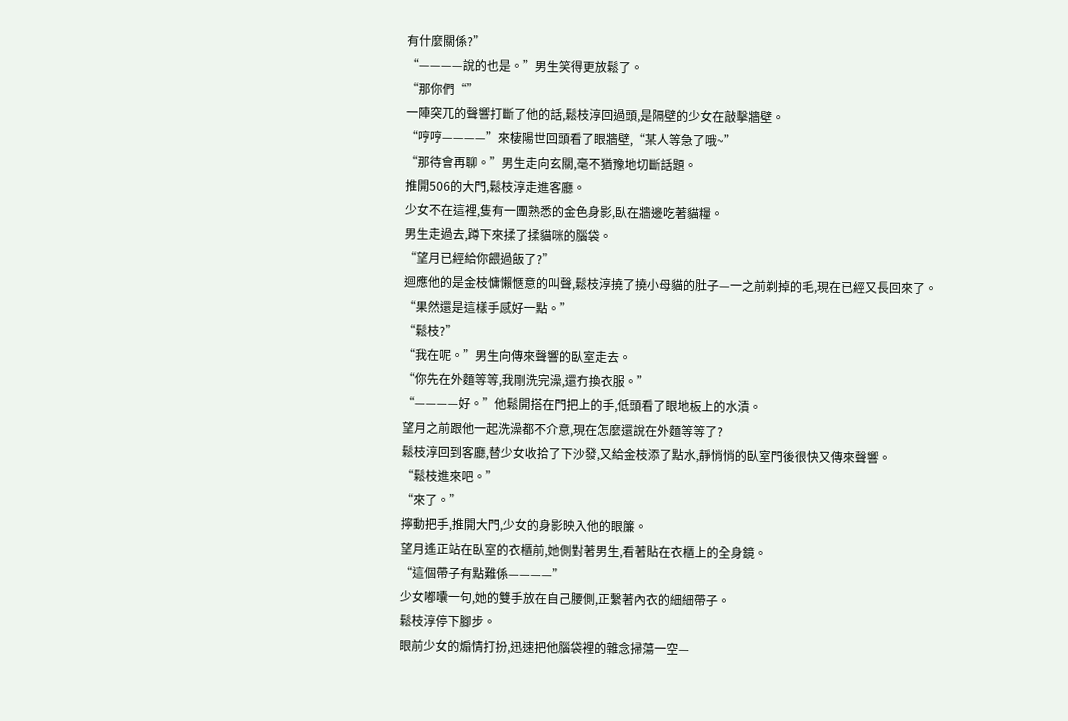有什麼關係?”
“————說的也是。”男生笑得更放鬆了。
“那你們“”
一陣突兀的聲響打斷了他的話,鬆枝淳回過頭,是隔壁的少女在敲擊牆壁。
“哼哼————”來棲陽世回頭看了眼牆壁,“某人等急了哦~”
“那待會再聊。”男生走向玄關,毫不猶豫地切斷話題。
推開506的大門,鬆枝淳走進客廳。
少女不在這裡,隻有一團熟悉的金色身影,臥在牆邊吃著貓糧。
男生走過去,蹲下來揉了揉貓咪的腦袋。
“望月已經給你餵過飯了?”
迴應他的是金枝慵懶愜意的叫聲,鬆枝淳撓了撓小母貓的肚子—一之前剃掉的毛,現在已經又長回來了。
“果然還是這樣手感好一點。”
“鬆枝?”
“我在呢。”男生向傳來聲響的臥室走去。
“你先在外麵等等,我剛洗完澡,還冇換衣服。”
“————好。”他鬆開搭在門把上的手,低頭看了眼地板上的水漬。
望月之前跟他一起洗澡都不介意,現在怎麼還說在外麵等等了?
鬆枝淳回到客廳,替少女收拾了下沙發,又給金枝添了點水,靜悄悄的臥室門後很快又傳來聲響。
“鬆枝進來吧。”
“來了。”
擰動把手,推開大門,少女的身影映入他的眼簾。
望月遙正站在臥室的衣櫃前,她側對著男生,看著貼在衣櫃上的全身鏡。
“這個帶子有點難係————”
少女嘟囔一句,她的雙手放在自己腰側,正繫著內衣的細細帶子。
鬆枝淳停下腳步。
眼前少女的煽情打扮,迅速把他腦袋裡的雜念掃蕩一空—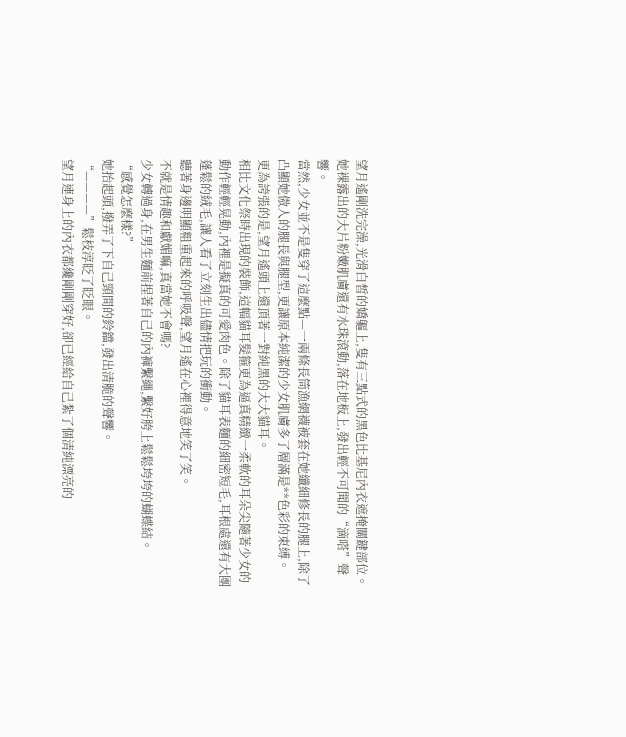望月遙剛洗完澡,光滑白皙的嬌軀上,隻有三點式的黑色比基尼內衣遮掩關鍵部位。
她裸露出的大片粉嫩肌膚還有水珠滾動,落在地板上,發出輕不可聞的“滴嗒”聲響。
當然,少女並不是隻穿了這麼點—一兩條長筒漁網襪被套在她纖細修長的腿上,除了凸顯她傲人的腿長與腿型,更讓原本純潔的少女肌膚多了層滿是**色彩的束縛。
更為誇張的是,望月遙頭上還頂著一對純黑的大大貓耳。
相比文化祭時出現的裝飾,這幅貓耳髮箍更為逼真精緻一柔軟的耳朵尖隨著少女的動作輕輕晃動,內裡是擬真的可愛肉色。除了貓耳表麵的細密短毛,耳根處還有大團蓬鬆的絨毛,讓人看了立刻生出儘情把玩的衝動。
聽著身邊明顯粗重起來的呼吸聲,望月遙在心裡得意地笑了笑。
不就是情趣和獻媚嘛,真當她不會嗎?
少女轉過身,在男生麵前捏著自己的內褲繫繩,繫好胯上鬆鬆垮垮的蝴蝶結。
“感覺怎麼樣?”
她抬起頭,撥弄了下自己頸間的鈴鐺,發出清脆的聲響。
“————”鬆枝淳眨了眨眼。
望月連身上的內衣都纔剛剛穿好,卻已經給自己紮了個清純漂亮的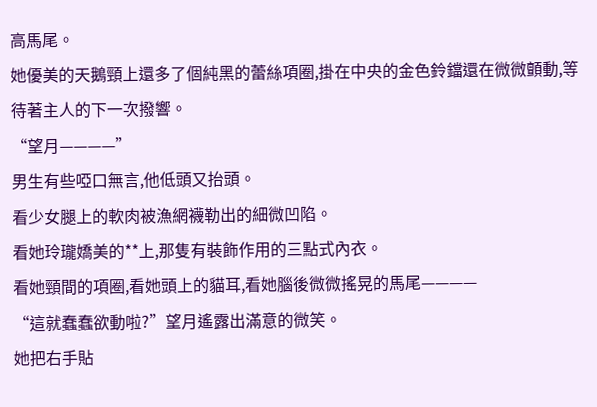高馬尾。
她優美的天鵝頸上還多了個純黑的蕾絲項圈,掛在中央的金色鈴鐺還在微微顫動,等待著主人的下一次撥響。
“望月————”
男生有些啞口無言,他低頭又抬頭。
看少女腿上的軟肉被漁網襪勒出的細微凹陷。
看她玲瓏嬌美的**上,那隻有裝飾作用的三點式內衣。
看她頸間的項圈,看她頭上的貓耳,看她腦後微微搖晃的馬尾————
“這就蠢蠢欲動啦?”望月遙露出滿意的微笑。
她把右手貼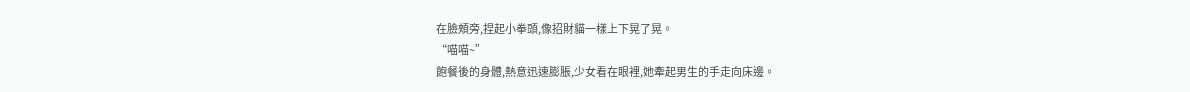在臉頰旁,捏起小拳頭,像招財貓一樣上下晃了晃。
“喵喵~”
飽餐後的身體,熱意迅速膨脹,少女看在眼裡,她牽起男生的手走向床邊。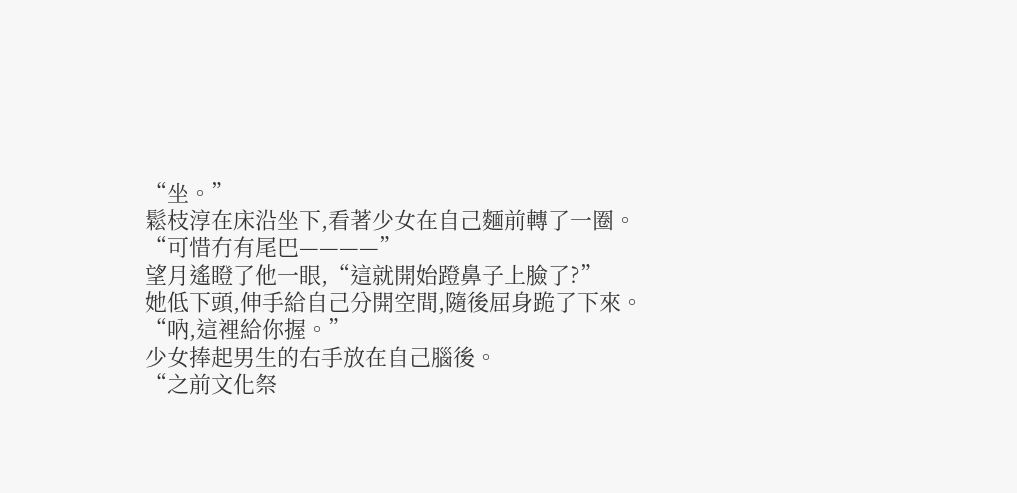“坐。”
鬆枝淳在床沿坐下,看著少女在自己麵前轉了一圈。
“可惜冇有尾巴————”
望月遙瞪了他一眼,“這就開始蹬鼻子上臉了?”
她低下頭,伸手給自己分開空間,隨後屈身跪了下來。
“吶,這裡給你握。”
少女捧起男生的右手放在自己腦後。
“之前文化祭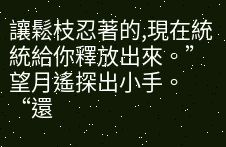讓鬆枝忍著的,現在統統給你釋放出來。”
望月遙探出小手。
“還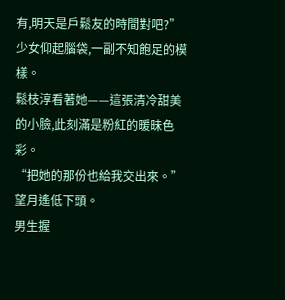有,明天是戶鬆友的時間對吧?”
少女仰起腦袋,一副不知飽足的模樣。
鬆枝淳看著她——這張清冷甜美的小臉,此刻滿是粉紅的暖昧色彩。
“把她的那份也給我交出來。”
望月遙低下頭。
男生握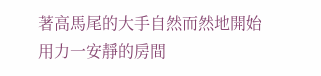著高馬尾的大手自然而然地開始用力一安靜的房間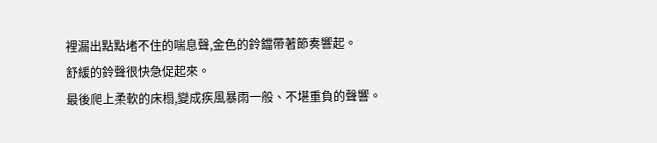裡漏出點點堵不住的喘息聲,金色的鈴鐺帶著節奏響起。
舒緩的鈴聲很快急促起來。
最後爬上柔軟的床榻,變成疾風暴雨一般、不堪重負的聲響。